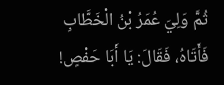ثُمَّ وَلِيَ عُمَرُ بْنُ الْخَطَّابِ فَأَتَاهُ، فَقَالَ: يَا أَبَا حَفْصٍ!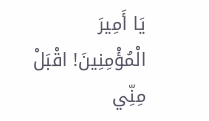يَا أَمِيرَ الْمُؤْمِنِينَ! اقْبَلْ مِنِّي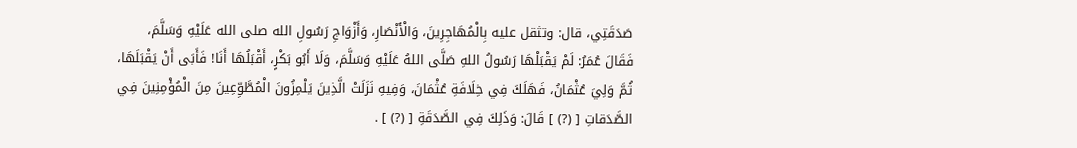صَدَقَتِي، قال: وتثقل عليه بِالْمُهَاجِرِينَ، وَالْأَنْصَارِ، وَأَزْوَاجِ رَسُولِ الله صلى الله عَلَيْهِ وَسَلَّمَ، فَقَالَ عُمَرُ: لَمْ يَقْبَلْهَا رَسُولُ اللهِ صَلَّى اللهُ عَلَيْهِ وَسَلَّمَ، وَلَا أَبُو بَكْرٍ، أَقْبَلُهَا أَنَا! فَأَبَى أَنْ يَقْبَلَهَا، ثُمَّ وَلِيَ عُثْمَانُ، فَهَلَكَ فِي خِلَافَةِ عُثْمَانَ، وَفِيهِ نَزَلَتْ الَّذِينَ يَلْمِزُونَ الْمُطَّوِّعِينَ مِنَ الْمُؤْمِنِينَ فِي الصَّدَقاتِ [ (?) ] قَالَ: وَذَلِكَ فِي الصَّدَقَةِ [ (?) ] .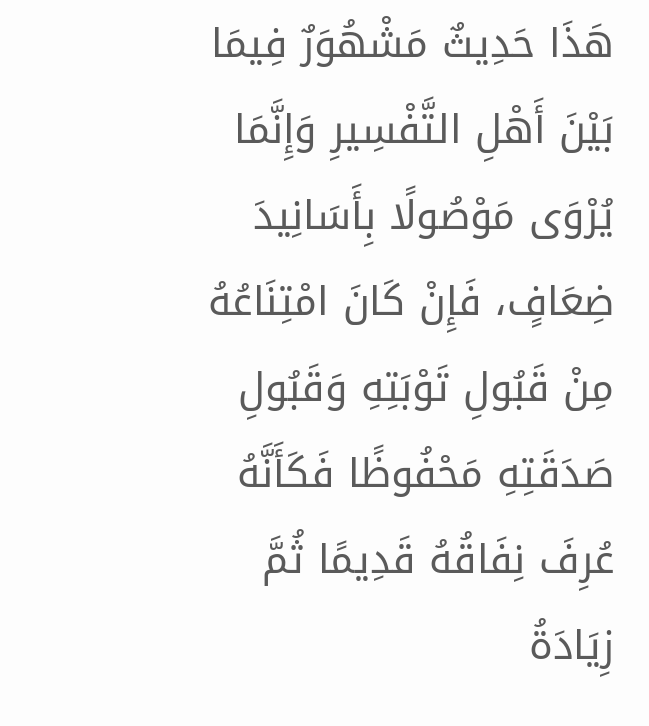هَذَا حَدِيثٌ مَشْهُوَرٌ فِيمَا بَيْنَ أَهْلِ التَّفْسِيرِ وَإِنَّمَا يُرْوَى مَوْصُولًا بِأَسَانِيدَ ضِعَافٍ، فَإِنْ كَانَ امْتِنَاعُهُ مِنْ قَبُولِ تَوْبَتِهِ وَقَبُولِ صَدَقَتِهِ مَحْفُوظًا فَكَأَنَّهُ عُرِفَ نِفَاقُهُ قَدِيمًا ثُمَّ زِيَادَةُ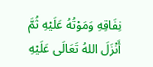نِفَاقِهِ وَمَوْتُهُ عَلَيْهِ ثُمَّ أَنْزَلَ اللهُ تَعَالَى عَلَيْهِ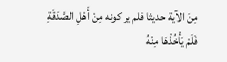مِنَ الآية حديثا فلم ير كونه مِنْ أَهْلِ الصَّدَقَةِ فَلَمْ يَأْخُذْهَا مِنْهُ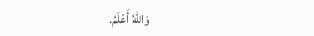وَاللهُ أَعْلَمُ.